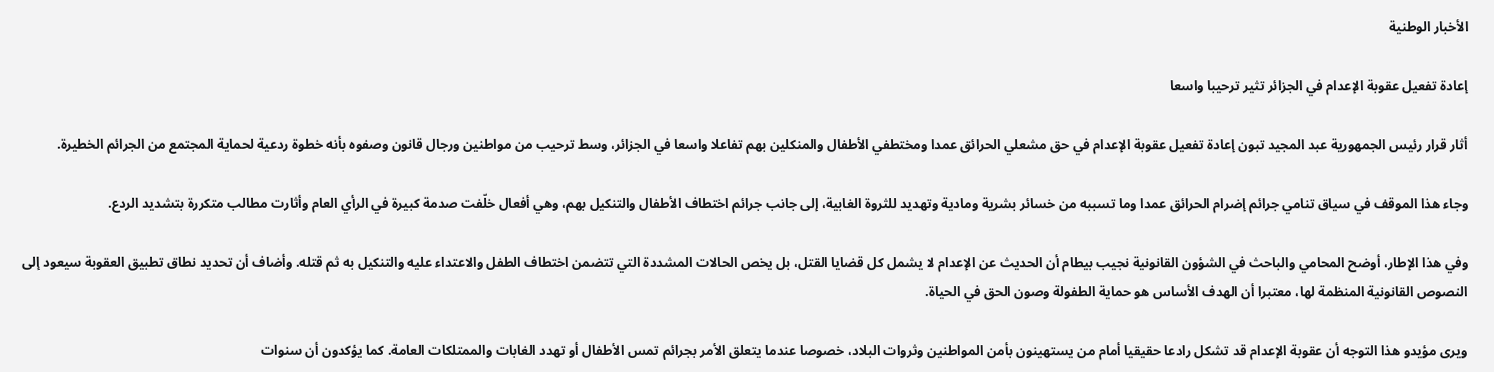الأخبار الوطنية

إعادة تفعيل عقوبة الإعدام في الجزائر تثير ترحيبا واسعا

أثار قرار رئيس الجمهورية عبد المجيد تبون إعادة تفعيل عقوبة الإعدام في حق مشعلي الحرائق عمدا ومختطفي الأطفال والمنكلين بهم تفاعلا واسعا في الجزائر، وسط ترحيب من مواطنين ورجال قانون وصفوه بأنه خطوة ردعية لحماية المجتمع من الجرائم الخطيرة.

وجاء هذا الموقف في سياق تنامي جرائم إضرام الحرائق عمدا وما تسببه من خسائر بشرية ومادية وتهديد للثروة الغابية، إلى جانب جرائم اختطاف الأطفال والتنكيل بهم، وهي أفعال خلّفت صدمة كبيرة في الرأي العام وأثارت مطالب متكررة بتشديد الردع.

وفي هذا الإطار، أوضح المحامي والباحث في الشؤون القانونية نجيب بيطام أن الحديث عن الإعدام لا يشمل كل قضايا القتل، بل يخص الحالات المشددة التي تتضمن اختطاف الطفل والاعتداء عليه والتنكيل به ثم قتله. وأضاف أن تحديد نطاق تطبيق العقوبة سيعود إلى النصوص القانونية المنظمة لها، معتبرا أن الهدف الأساس هو حماية الطفولة وصون الحق في الحياة.

ويرى مؤيدو هذا التوجه أن عقوبة الإعدام قد تشكل رادعا حقيقيا أمام من يستهينون بأمن المواطنين وثروات البلاد، خصوصا عندما يتعلق الأمر بجرائم تمس الأطفال أو تهدد الغابات والممتلكات العامة. كما يؤكدون أن سنوات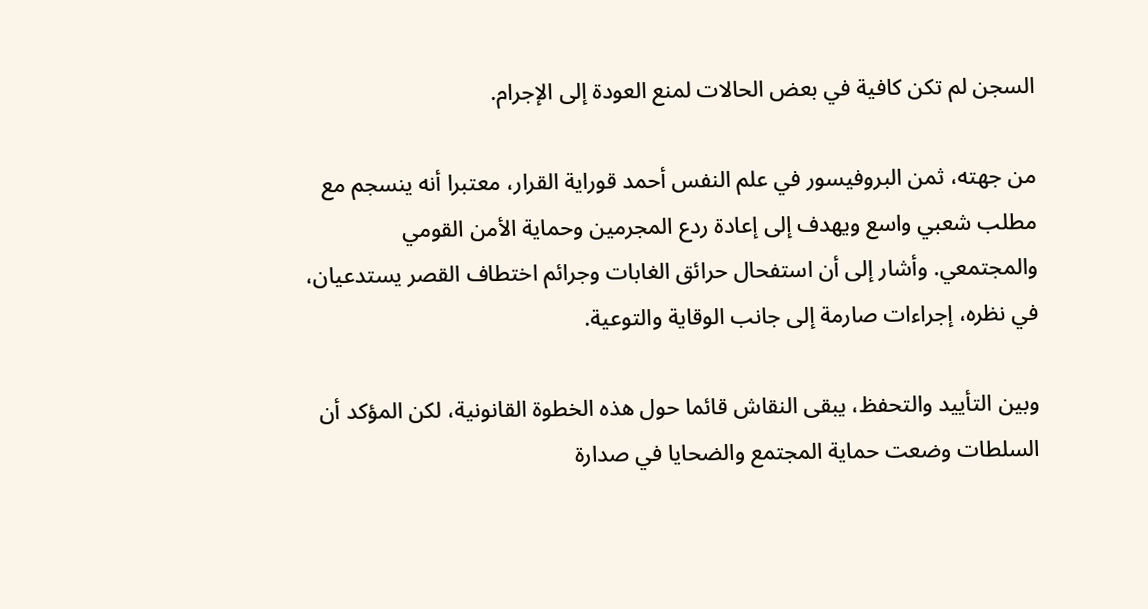السجن لم تكن كافية في بعض الحالات لمنع العودة إلى الإجرام.

من جهته، ثمن البروفيسور في علم النفس أحمد قوراية القرار، معتبرا أنه ينسجم مع مطلب شعبي واسع ويهدف إلى إعادة ردع المجرمين وحماية الأمن القومي والمجتمعي. وأشار إلى أن استفحال حرائق الغابات وجرائم اختطاف القصر يستدعيان، في نظره، إجراءات صارمة إلى جانب الوقاية والتوعية.

وبين التأييد والتحفظ، يبقى النقاش قائما حول هذه الخطوة القانونية، لكن المؤكد أن السلطات وضعت حماية المجتمع والضحايا في صدارة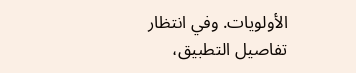الأولويات. وفي انتظار تفاصيل التطبيق،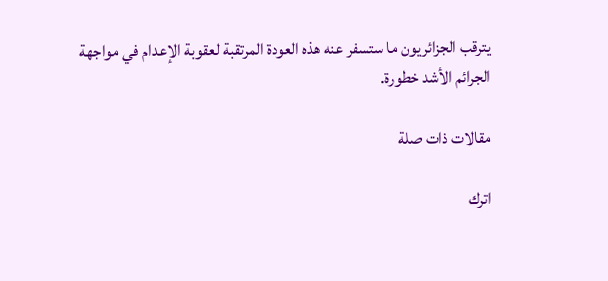يترقب الجزائريون ما ستسفر عنه هذه العودة المرتقبة لعقوبة الإعدام في مواجهة الجرائم الأشد خطورة.

مقالات ذات صلة

اترك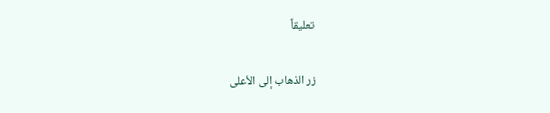تعليقاً

زر الذهاب إلى الأعلى